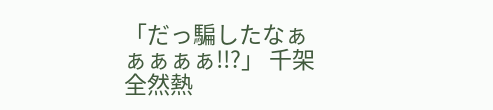「だっ騙したなぁぁぁぁぁ!!?」 千架全然熱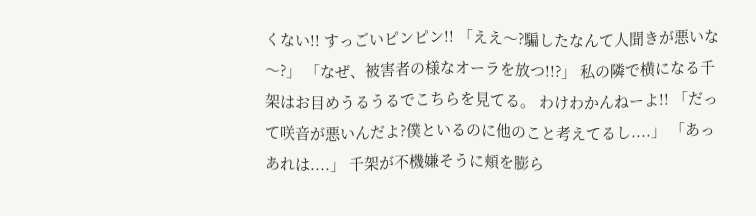くない!! すっごいピンピン!! 「ええ〜?騙したなんて人聞きが悪いな〜?」 「なぜ、被害者の様なオーラを放つ!!?」 私の隣で横になる千架はお目めうるうるでこちらを見てる。 わけわかんねーよ!! 「だって咲音が悪いんだよ?僕といるのに他のこと考えてるし....」 「あっあれは....」 千架が不機嫌そうに頬を膨ら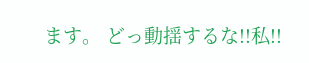ます。 どっ動揺するな!!私!!